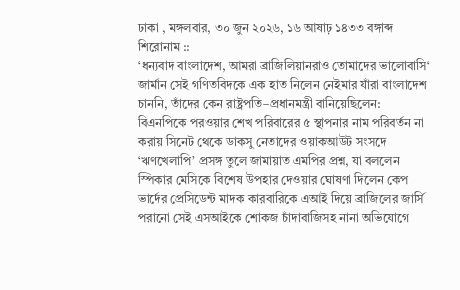ঢাকা , মঙ্গলবার, ৩০ জুন ২০২৬, ১৬ আষাঢ় ১৪৩৩ বঙ্গাব্দ
শিরোনাম ::
‘ধন্যবাদ বাংলাদেশ, আমরা ব্রাজিলিয়ানরাও তোমাদের ভালোবাসি‘ জার্মান সেই গণিতবিদকে এক হাত নিলেন নেইমার যাঁরা বাংলাদেশ চাননি, তাঁদের কেন রাষ্ট্রপতি–প্রধানমন্ত্রী বানিয়েছিলেন: বিএনপিকে পরওয়ার শেখ পরিবারের ৫ স্থাপনার নাম পরিবর্তন না করায় সিনেট থেকে ডাকসু নেতাদের ওয়াকআউট সংসদে ‘ঋণখেলাপি’ প্রসঙ্গ তুলে জামায়াত এমপির প্রশ্ন, যা বললেন স্পিকার মেসিকে বিশেষ উপহার দেওয়ার ঘোষণা দিলেন কেপ ভার্দের প্রেসিডেন্ট মাদক কারবারিকে এআই দিয়ে ব্রাজিলের জার্সি পরানো সেই এসআইকে শোকজ চাঁদাবাজিসহ নানা অভিযোগে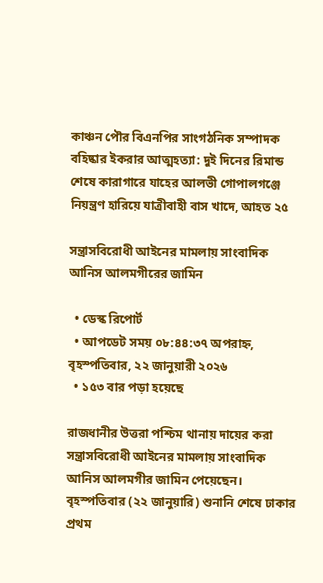কাঞ্চন পৌর বিএনপির সাংগঠনিক সম্পাদক বহিষ্কার ইকরার আত্মহত্যা: দুই দিনের রিমান্ড শেষে কারাগারে যাহের আলভী গোপালগঞ্জে নিয়ন্ত্রণ হারিয়ে যাত্রীবাহী বাস খাদে, আহত ২৫

সন্ত্রাসবিরোধী আইনের মামলায় সাংবাদিক আনিস আলমগীরের জামিন

  • ডেস্ক রিপোর্ট
  • আপডেট সময় ০৮:৪৪:৩৭ অপরাহ্ন, বৃহস্পতিবার, ২২ জানুয়ারী ২০২৬
  • ১৫৩ বার পড়া হয়েছে

রাজধানীর উত্তরা পশ্চিম থানায় দায়ের করা সন্ত্রাসবিরোধী আইনের মামলায় সাংবাদিক আনিস আলমগীর জামিন পেয়েছেন। বৃহস্পতিবার (২২ জানুয়ারি) শুনানি শেষে ঢাকার প্রথম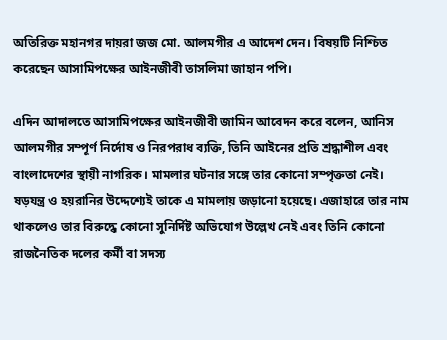অতিরিক্ত মহানগর দায়রা জজ মো. আলমগীর এ আদেশ দেন। বিষয়টি নিশ্চিত করেছেন আসামিপক্ষের আইনজীবী তাসলিমা জাহান পপি।

এদিন আদালতে আসামিপক্ষের আইনজীবী জামিন আবেদন করে বলেন, আনিস আলমগীর সম্পূর্ণ নির্দোষ ও নিরপরাধ ব্যক্তি, তিনি আইনের প্রতি শ্রদ্ধাশীল এবং বাংলাদেশের স্থায়ী নাগরিক। মামলার ঘটনার সঙ্গে তার কোনো সম্পৃক্ততা নেই। ষড়যন্ত্র ও হয়রানির উদ্দেশ্যেই তাকে এ মামলায় জড়ানো হয়েছে। এজাহারে তার নাম থাকলেও তার বিরুদ্ধে কোনো সুনির্দিষ্ট অভিযোগ উল্লেখ নেই এবং তিনি কোনো রাজনৈতিক দলের কর্মী বা সদস্য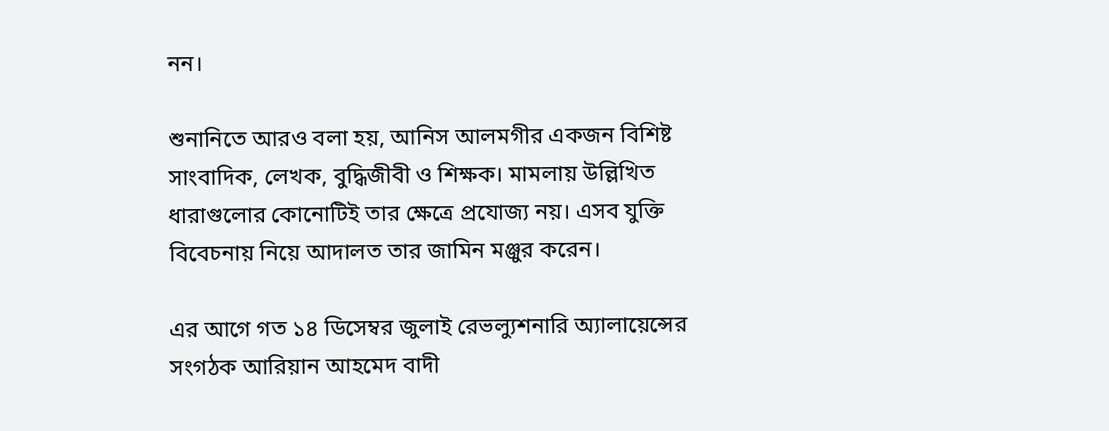নন।

শুনানিতে আরও বলা হয়, আনিস আলমগীর একজন বিশিষ্ট সাংবাদিক, লেখক, বুদ্ধিজীবী ও শিক্ষক। মামলায় উল্লিখিত ধারাগুলোর কোনোটিই তার ক্ষেত্রে প্রযোজ্য নয়। এসব যুক্তি বিবেচনায় নিয়ে আদালত তার জামিন মঞ্জুর করেন।

এর আগে গত ১৪ ডিসেম্বর জুলাই রেভল্যুশনারি অ্যালায়েন্সের সংগঠক আরিয়ান আহমেদ বাদী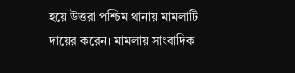হয়ে উত্তরা পশ্চিম থানায় মামলাটি দায়ের করেন। মামলায় সাংবাদিক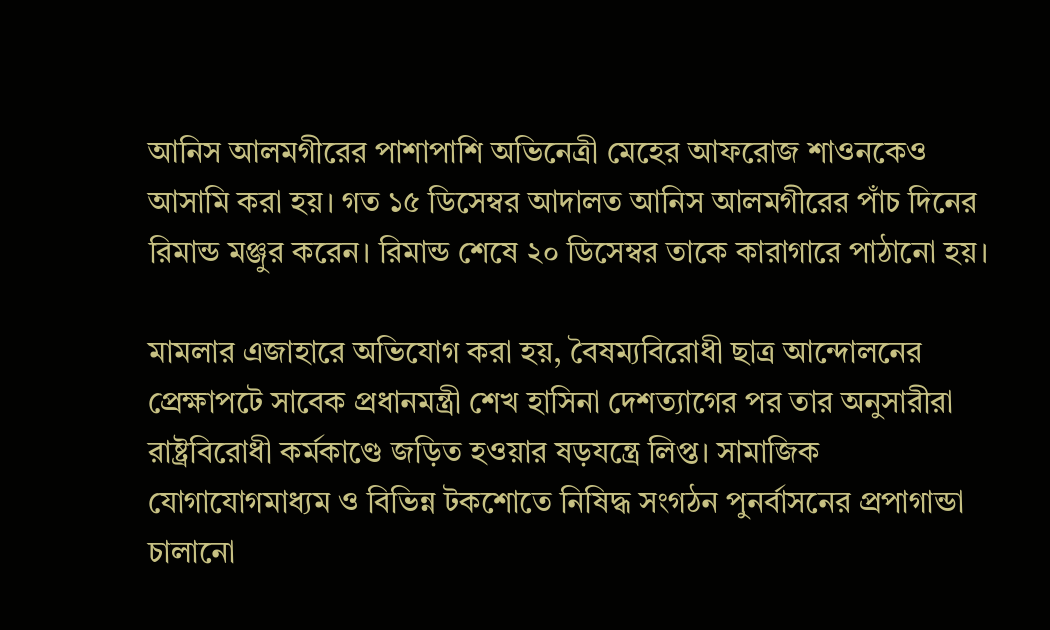আনিস আলমগীরের পাশাপাশি অভিনেত্রী মেহের আফরোজ শাওনকেও আসামি করা হয়। গত ১৫ ডিসেম্বর আদালত আনিস আলমগীরের পাঁচ দিনের রিমান্ড মঞ্জুর করেন। রিমান্ড শেষে ২০ ডিসেম্বর তাকে কারাগারে পাঠানো হয়।

মামলার এজাহারে অভিযোগ করা হয়, বৈষম্যবিরোধী ছাত্র আন্দোলনের প্রেক্ষাপটে সাবেক প্রধানমন্ত্রী শেখ হাসিনা দেশত্যাগের পর তার অনুসারীরা রাষ্ট্রবিরোধী কর্মকাণ্ডে জড়িত হওয়ার ষড়যন্ত্রে লিপ্ত। সামাজিক যোগাযোগমাধ্যম ও বিভিন্ন টকশোতে নিষিদ্ধ সংগঠন পুনর্বাসনের প্রপাগান্ডা চালানো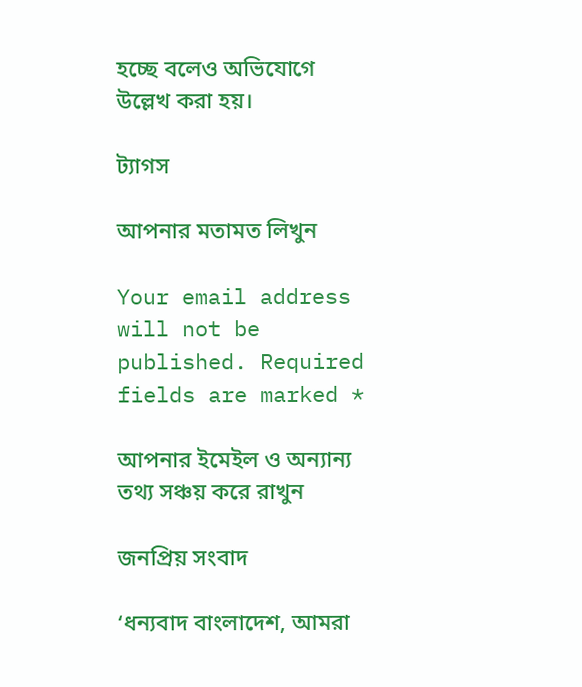হচ্ছে বলেও অভিযোগে উল্লেখ করা হয়।

ট্যাগস

আপনার মতামত লিখুন

Your email address will not be published. Required fields are marked *

আপনার ইমেইল ও অন্যান্য তথ্য সঞ্চয় করে রাখুন

জনপ্রিয় সংবাদ

‘ধন্যবাদ বাংলাদেশ, আমরা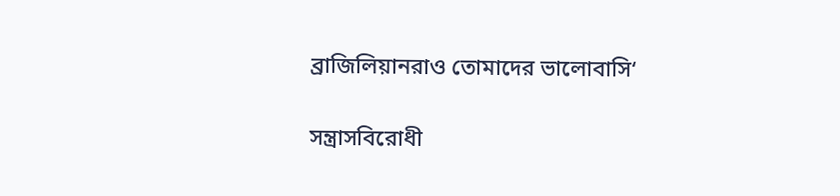ব্রাজিলিয়ানরাও তোমাদের ভালোবাসি‘

সন্ত্রাসবিরোধী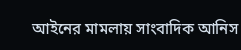আইনের মামলায় সাংবাদিক আনিস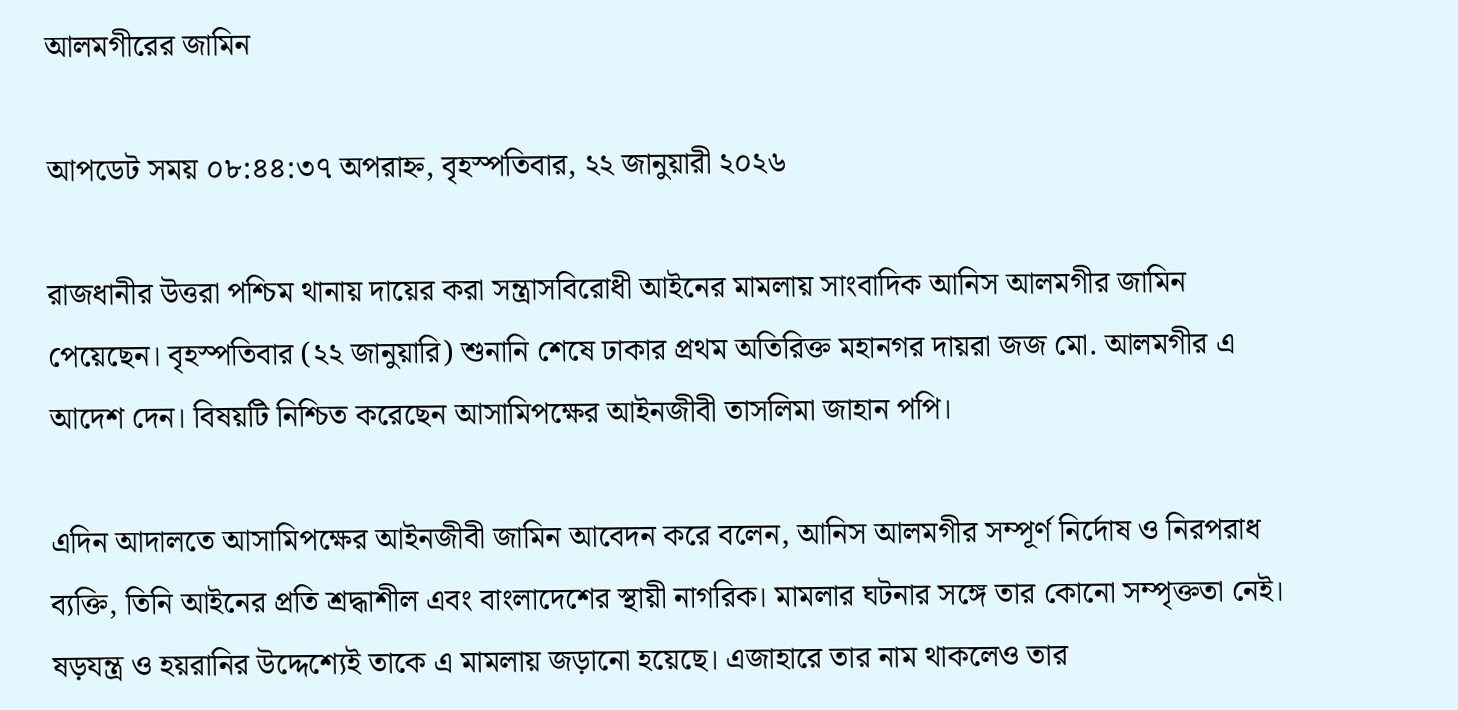আলমগীরের জামিন

আপডেট সময় ০৮:৪৪:৩৭ অপরাহ্ন, বৃহস্পতিবার, ২২ জানুয়ারী ২০২৬

রাজধানীর উত্তরা পশ্চিম থানায় দায়ের করা সন্ত্রাসবিরোধী আইনের মামলায় সাংবাদিক আনিস আলমগীর জামিন পেয়েছেন। বৃহস্পতিবার (২২ জানুয়ারি) শুনানি শেষে ঢাকার প্রথম অতিরিক্ত মহানগর দায়রা জজ মো. আলমগীর এ আদেশ দেন। বিষয়টি নিশ্চিত করেছেন আসামিপক্ষের আইনজীবী তাসলিমা জাহান পপি।

এদিন আদালতে আসামিপক্ষের আইনজীবী জামিন আবেদন করে বলেন, আনিস আলমগীর সম্পূর্ণ নির্দোষ ও নিরপরাধ ব্যক্তি, তিনি আইনের প্রতি শ্রদ্ধাশীল এবং বাংলাদেশের স্থায়ী নাগরিক। মামলার ঘটনার সঙ্গে তার কোনো সম্পৃক্ততা নেই। ষড়যন্ত্র ও হয়রানির উদ্দেশ্যেই তাকে এ মামলায় জড়ানো হয়েছে। এজাহারে তার নাম থাকলেও তার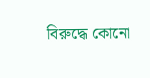বিরুদ্ধে কোনো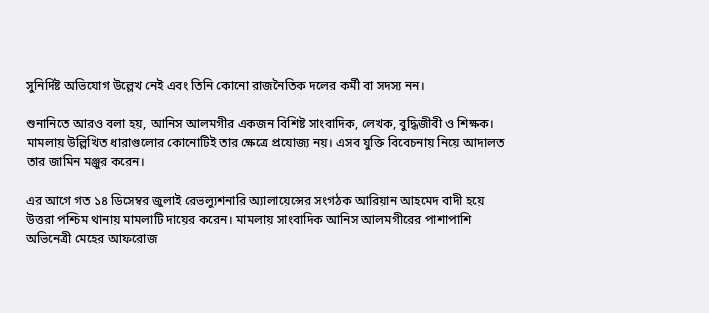সুনির্দিষ্ট অভিযোগ উল্লেখ নেই এবং তিনি কোনো রাজনৈতিক দলের কর্মী বা সদস্য নন।

শুনানিতে আরও বলা হয়, আনিস আলমগীর একজন বিশিষ্ট সাংবাদিক, লেখক, বুদ্ধিজীবী ও শিক্ষক। মামলায় উল্লিখিত ধারাগুলোর কোনোটিই তার ক্ষেত্রে প্রযোজ্য নয়। এসব যুক্তি বিবেচনায় নিয়ে আদালত তার জামিন মঞ্জুর করেন।

এর আগে গত ১৪ ডিসেম্বর জুলাই রেভল্যুশনারি অ্যালায়েন্সের সংগঠক আরিয়ান আহমেদ বাদী হয়ে উত্তরা পশ্চিম থানায় মামলাটি দায়ের করেন। মামলায় সাংবাদিক আনিস আলমগীরের পাশাপাশি অভিনেত্রী মেহের আফরোজ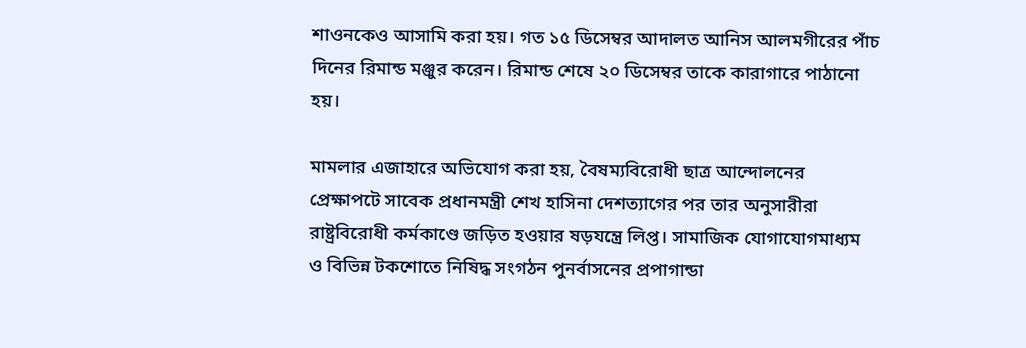শাওনকেও আসামি করা হয়। গত ১৫ ডিসেম্বর আদালত আনিস আলমগীরের পাঁচ দিনের রিমান্ড মঞ্জুর করেন। রিমান্ড শেষে ২০ ডিসেম্বর তাকে কারাগারে পাঠানো হয়।

মামলার এজাহারে অভিযোগ করা হয়, বৈষম্যবিরোধী ছাত্র আন্দোলনের প্রেক্ষাপটে সাবেক প্রধানমন্ত্রী শেখ হাসিনা দেশত্যাগের পর তার অনুসারীরা রাষ্ট্রবিরোধী কর্মকাণ্ডে জড়িত হওয়ার ষড়যন্ত্রে লিপ্ত। সামাজিক যোগাযোগমাধ্যম ও বিভিন্ন টকশোতে নিষিদ্ধ সংগঠন পুনর্বাসনের প্রপাগান্ডা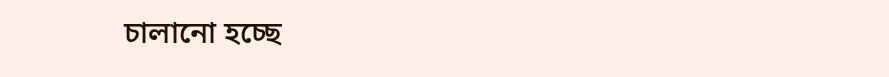চালানো হচ্ছে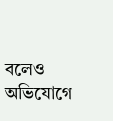বলেও অভিযোগে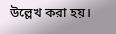উল্লেখ করা হয়।